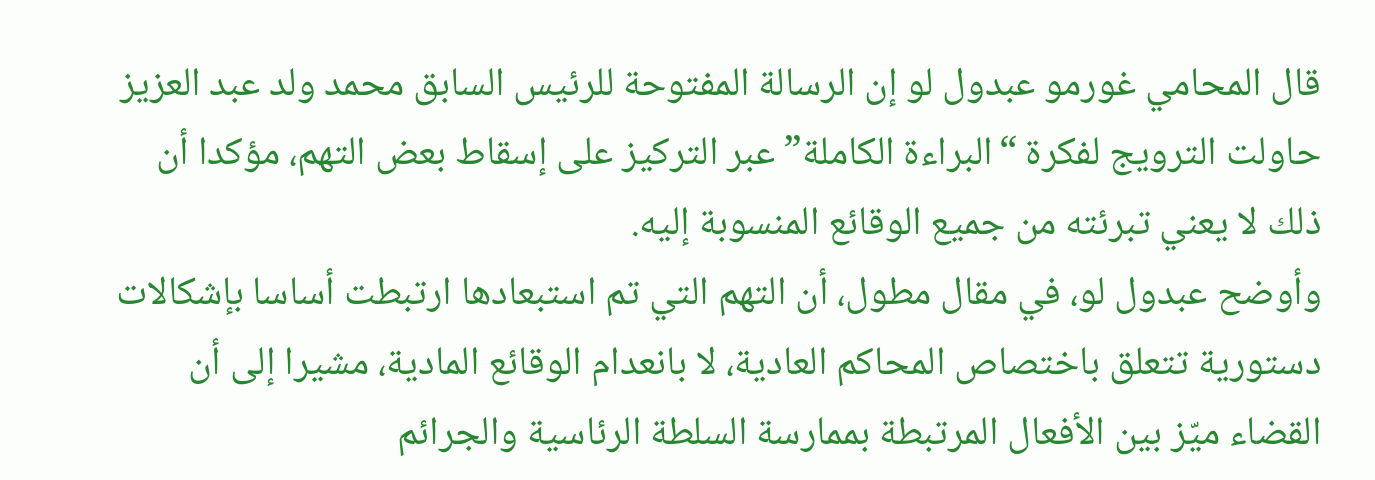قال المحامي غورمو عبدول لو إن الرسالة المفتوحة للرئيس السابق محمد ولد عبد العزيز حاولت الترويج لفكرة “البراءة الكاملة” عبر التركيز على إسقاط بعض التهم، مؤكدا أن ذلك لا يعني تبرئته من جميع الوقائع المنسوبة إليه.
وأوضح عبدول لو، في مقال مطول، أن التهم التي تم استبعادها ارتبطت أساسا بإشكالات دستورية تتعلق باختصاص المحاكم العادية، لا بانعدام الوقائع المادية، مشيرا إلى أن القضاء ميّز بين الأفعال المرتبطة بممارسة السلطة الرئاسية والجرائم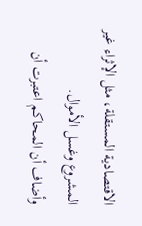الاقتصادية المستقلة، مثل الإثراء غير المشروع وغسل الأموال.
وأضاف أن المحاكم اعتبرت أن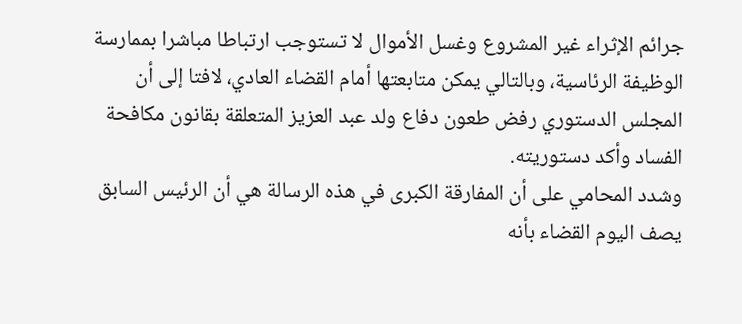جرائم الإثراء غير المشروع وغسل الأموال لا تستوجب ارتباطا مباشرا بممارسة الوظيفة الرئاسية، وبالتالي يمكن متابعتها أمام القضاء العادي، لافتا إلى أن المجلس الدستوري رفض طعون دفاع ولد عبد العزيز المتعلقة بقانون مكافحة الفساد وأكد دستوريته.
وشدد المحامي على أن المفارقة الكبرى في هذه الرسالة هي أن الرئيس السابق يصف اليوم القضاء بأنه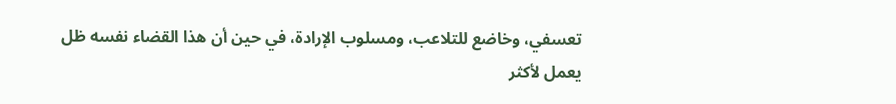تعسفي، وخاضع للتلاعب، ومسلوب الإرادة، في حين أن هذا القضاء نفسه ظل يعمل لأكثر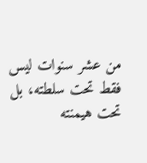من عشر سنوات ليس فقط تحت سلطته، بل تحت هيمنته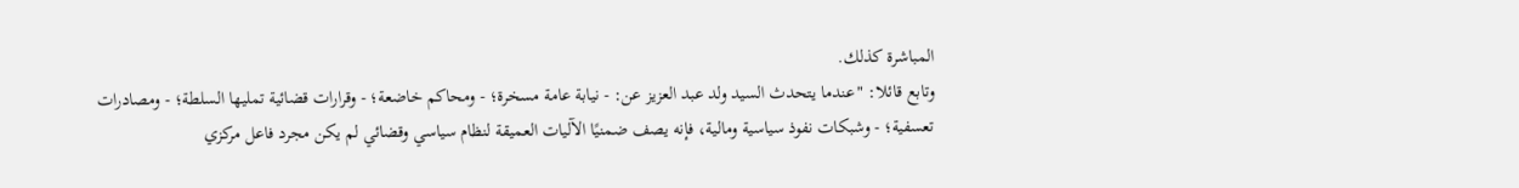المباشرة كذلك.
وتابع قائلا: "عندما يتحدث السيد ولد عبد العزيز عن: - نيابة عامة مسخرة؛ - ومحاكم خاضعة؛ - وقرارات قضائية تمليها السلطة؛ - ومصادرات تعسفية؛ - وشبكات نفوذ سياسية ومالية، فإنه يصف ضمنيًا الآليات العميقة لنظام سياسي وقضائي لم يكن مجرد فاعل مركزي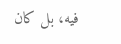فيه، بل كان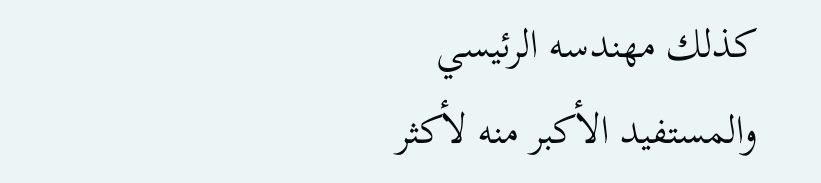كذلك مهندسه الرئيسي والمستفيد الأكبر منه لأكثر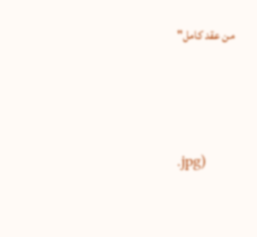من عقد كامل"





.jpg)